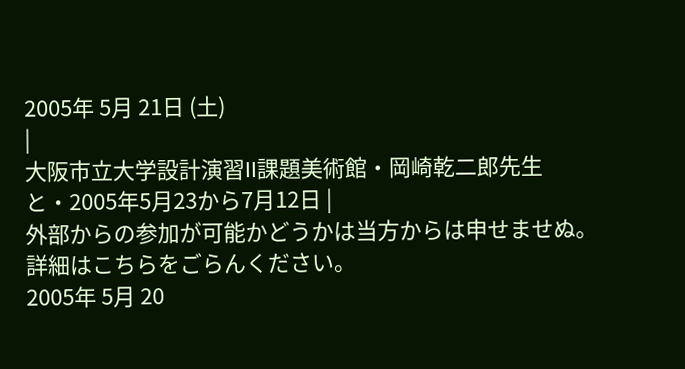2005年 5月 21日 (土)
|
大阪市立大学設計演習II課題美術館・岡崎乾二郎先生と・2005年5月23から7月12日 |
外部からの参加が可能かどうかは当方からは申せませぬ。詳細はこちらをごらんください。
2005年 5月 20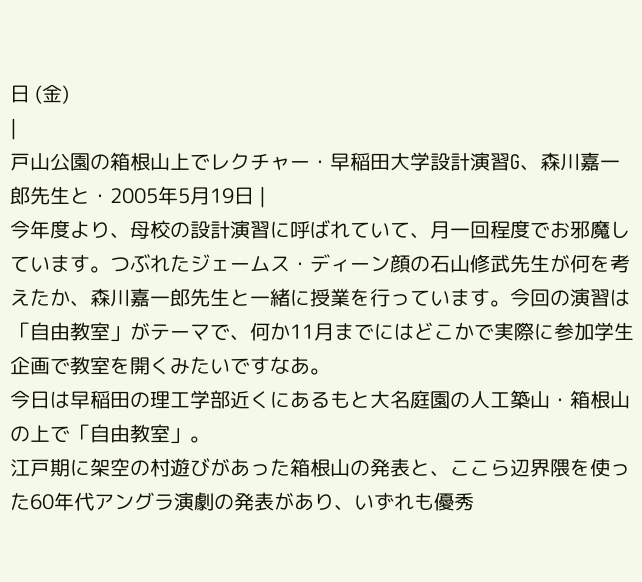日 (金)
|
戸山公園の箱根山上でレクチャー・早稲田大学設計演習G、森川嘉一郎先生と・2005年5月19日 |
今年度より、母校の設計演習に呼ばれていて、月一回程度でお邪魔しています。つぶれたジェームス・ディーン顔の石山修武先生が何を考えたか、森川嘉一郎先生と一緒に授業を行っています。今回の演習は「自由教室」がテーマで、何か11月までにはどこかで実際に参加学生企画で教室を開くみたいですなあ。
今日は早稲田の理工学部近くにあるもと大名庭園の人工築山・箱根山の上で「自由教室」。
江戸期に架空の村遊びがあった箱根山の発表と、ここら辺界隈を使った60年代アングラ演劇の発表があり、いずれも優秀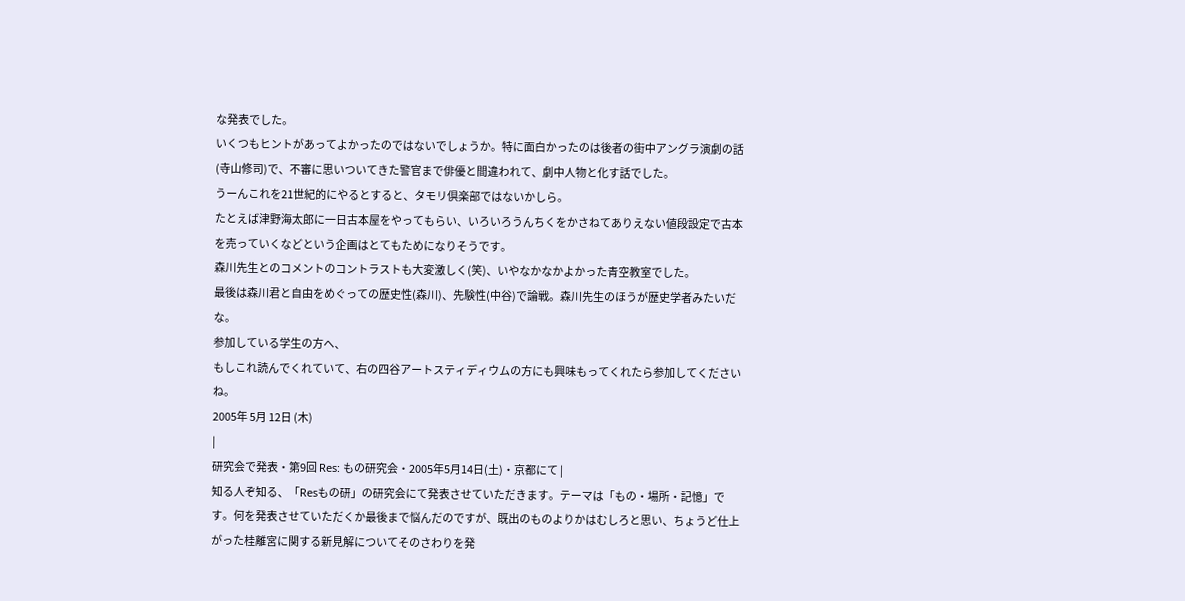な発表でした。
いくつもヒントがあってよかったのではないでしょうか。特に面白かったのは後者の街中アングラ演劇の話(寺山修司)で、不審に思いついてきた警官まで俳優と間違われて、劇中人物と化す話でした。
うーんこれを21世紀的にやるとすると、タモリ倶楽部ではないかしら。
たとえば津野海太郎に一日古本屋をやってもらい、いろいろうんちくをかさねてありえない値段設定で古本を売っていくなどという企画はとてもためになりそうです。
森川先生とのコメントのコントラストも大変激しく(笑)、いやなかなかよかった青空教室でした。
最後は森川君と自由をめぐっての歴史性(森川)、先験性(中谷)で論戦。森川先生のほうが歴史学者みたいだな。
参加している学生の方へ、
もしこれ読んでくれていて、右の四谷アートスティディウムの方にも興味もってくれたら参加してくださいね。
2005年 5月 12日 (木)
|
研究会で発表・第9回 Res: もの研究会・2005年5月14日(土)・京都にて |
知る人ぞ知る、「Resもの研」の研究会にて発表させていただきます。テーマは「もの・場所・記憶」です。何を発表させていただくか最後まで悩んだのですが、既出のものよりかはむしろと思い、ちょうど仕上がった桂離宮に関する新見解についてそのさわりを発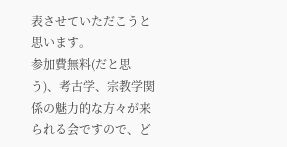表させていただこうと思います。
参加費無料(だと思う)、考古学、宗教学関係の魅力的な方々が来られる会ですので、ど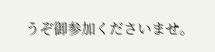うぞ御参加くださいませ。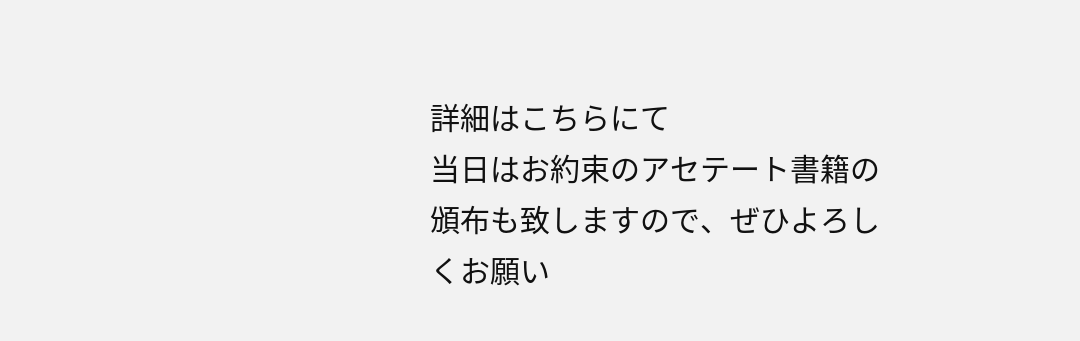詳細はこちらにて
当日はお約束のアセテート書籍の頒布も致しますので、ぜひよろしくお願い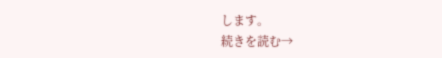します。
続きを読む→